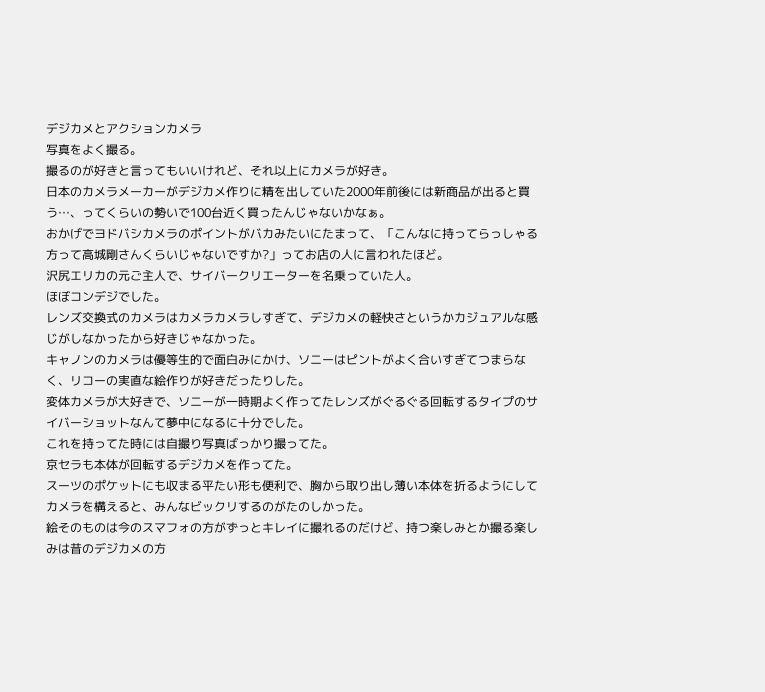デジカメとアクションカメラ
写真をよく撮る。
撮るのが好きと言ってもいいけれど、それ以上にカメラが好き。
日本のカメラメーカーがデジカメ作りに精を出していた2000年前後には新商品が出ると買う…、ってくらいの勢いで100台近く買ったんじゃないかなぁ。
おかげでヨドバシカメラのポイントがバカみたいにたまって、「こんなに持ってらっしゃる方って高城剛さんくらいじゃないですか?」ってお店の人に言われたほど。
沢尻エリカの元ご主人で、サイバークリエーターを名乗っていた人。
ほぼコンデジでした。
レンズ交換式のカメラはカメラカメラしすぎて、デジカメの軽快さというかカジュアルな感じがしなかったから好きじゃなかった。
キャノンのカメラは優等生的で面白みにかけ、ソニーはピントがよく合いすぎてつまらなく、リコーの実直な絵作りが好きだったりした。
変体カメラが大好きで、ソニーが一時期よく作ってたレンズがぐるぐる回転するタイプのサイバーショットなんて夢中になるに十分でした。
これを持ってた時には自撮り写真ばっかり撮ってた。
京セラも本体が回転するデジカメを作ってた。
スーツのポケットにも収まる平たい形も便利で、胸から取り出し薄い本体を折るようにしてカメラを構えると、みんなビックリするのがたのしかった。
絵そのものは今のスマフォの方がずっとキレイに撮れるのだけど、持つ楽しみとか撮る楽しみは昔のデジカメの方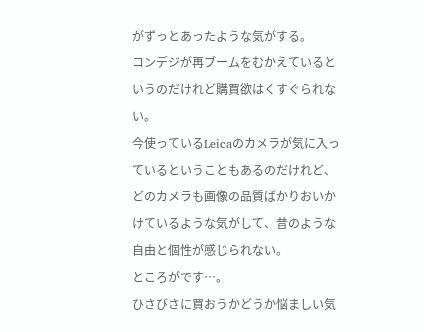がずっとあったような気がする。
コンデジが再ブームをむかえているというのだけれど購買欲はくすぐられない。
今使っているLeicaのカメラが気に入っているということもあるのだけれど、どのカメラも画像の品質ばかりおいかけているような気がして、昔のような自由と個性が感じられない。
ところがです…。
ひさびさに買おうかどうか悩ましい気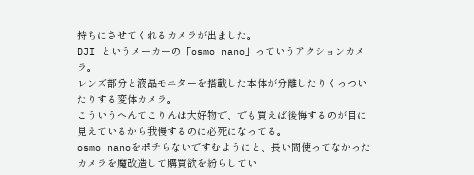持ちにさせてくれるカメラが出ました。
DJI というメーカーの「osmo nano」っていうアクションカメラ。
レンズ部分と液晶モニターを搭載した本体が分離したりくっついたりする変体カメラ。
こういうへんてこりんは大好物で、でも買えば後悔するのが目に見えているから我慢するのに必死になってる。
osmo nanoをポチらないですむようにと、長い間使ってなかったカメラを魔改造して購買欲を紛らしてい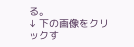る。
↓ 下の画像をクリックす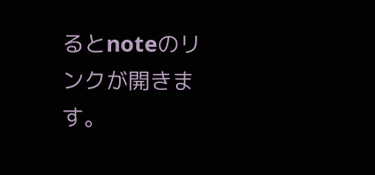るとnoteのリンクが開きます。